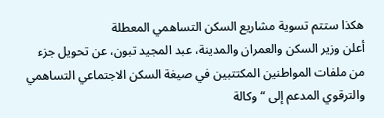هكذا ستتم تسوية مشاريع السكن التساهمي المعطلة
أعلن وزير السكن والعمران والمدينة، عبد المجيد تبون، عن تحويل جزء من ملفات المواطنين المكتتبين في صيغة السكن الاجتماعي التساهمي والترقوي المدعم إلى “وكالة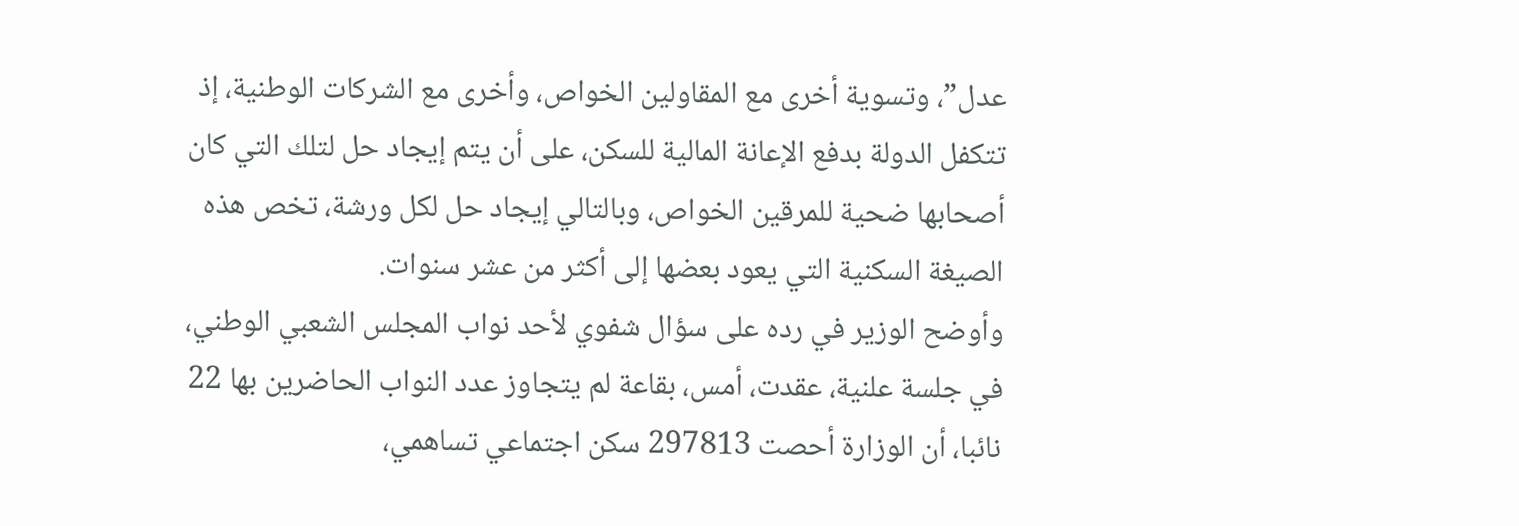عدل”، وتسوية أخرى مع المقاولين الخواص، وأخرى مع الشركات الوطنية، إذ تتكفل الدولة بدفع الإعانة المالية للسكن، على أن يتم إيجاد حل لتلك التي كان أصحابها ضحية للمرقين الخواص، وبالتالي إيجاد حل لكل ورشة، تخص هذه الصيغة السكنية التي يعود بعضها إلى أكثر من عشر سنوات.
وأوضح الوزير في رده على سؤال شفوي لأحد نواب المجلس الشعبي الوطني، في جلسة علنية، عقدت، أمس، بقاعة لم يتجاوز عدد النواب الحاضرين بها 22 نائبا، أن الوزارة أحصت 297813 سكن اجتماعي تساهمي،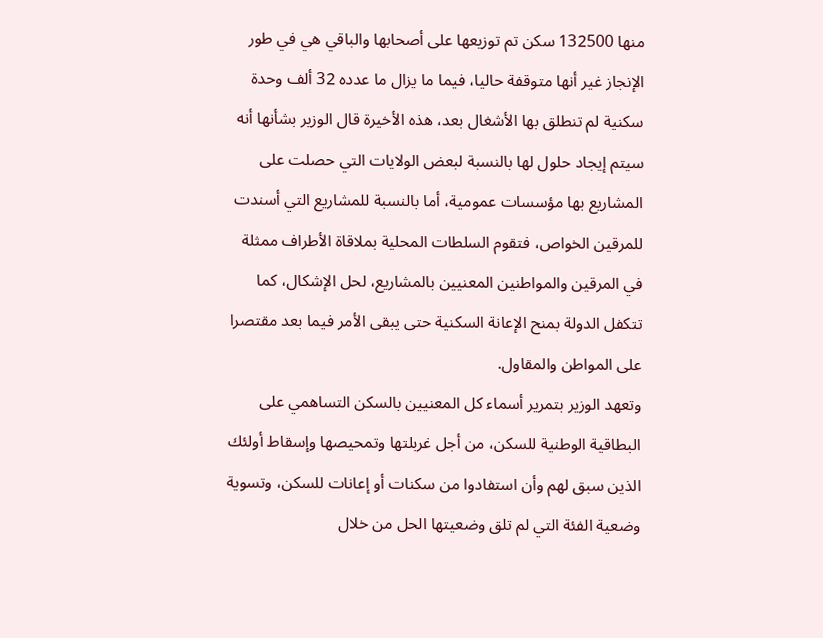منها 132500 سكن تم توزيعها على أصحابها والباقي هي في طور الإنجاز غير أنها متوقفة حاليا، فيما ما يزال ما عدده 32 ألف وحدة سكنية لم تنطلق بها الأشغال بعد، هذه الأخيرة قال الوزير بشأنها أنه سيتم إيجاد حلول لها بالنسبة لبعض الولايات التي حصلت على المشاريع بها مؤسسات عمومية، أما بالنسبة للمشاريع التي أسندت للمرقين الخواص، فتقوم السلطات المحلية بملاقاة الأطراف ممثلة في المرقين والمواطنين المعنيين بالمشاريع، لحل الإشكال، كما تتكفل الدولة بمنح الإعانة السكنية حتى يبقى الأمر فيما بعد مقتصرا على المواطن والمقاول.
وتعهد الوزير بتمرير أسماء كل المعنيين بالسكن التساهمي على البطاقية الوطنية للسكن، من أجل غربلتها وتمحيصها وإسقاط أولئك الذين سبق لهم وأن استفادوا من سكنات أو إعانات للسكن، وتسوية وضعية الفئة التي لم تلق وضعيتها الحل من خلال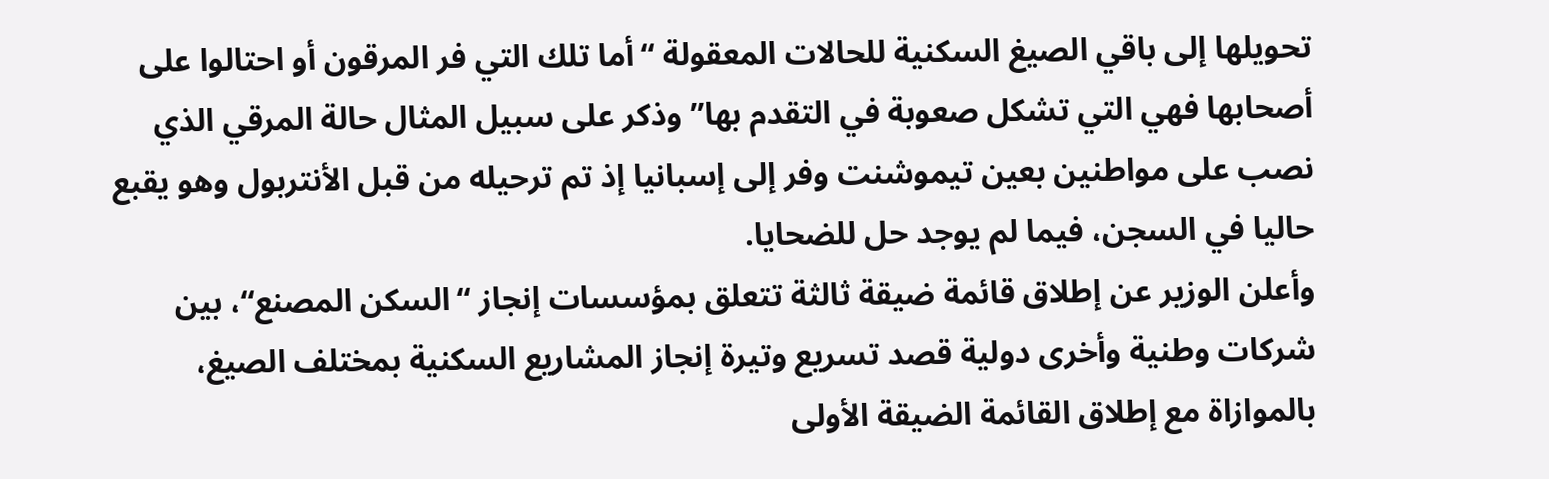تحويلها إلى باقي الصيغ السكنية للحالات المعقولة “أما تلك التي فر المرقون أو احتالوا على أصحابها فهي التي تشكل صعوبة في التقدم بها” وذكر على سبيل المثال حالة المرقي الذي نصب على مواطنين بعين تيموشنت وفر إلى إسبانيا إذ تم ترحيله من قبل الأنتربول وهو يقبع حاليا في السجن، فيما لم يوجد حل للضحايا.
وأعلن الوزير عن إطلاق قائمة ضيقة ثالثة تتعلق بمؤسسات إنجاز “السكن المصنع“، بين شركات وطنية وأخرى دولية قصد تسريع وتيرة إنجاز المشاريع السكنية بمختلف الصيغ، بالموازاة مع إطلاق القائمة الضيقة الأولى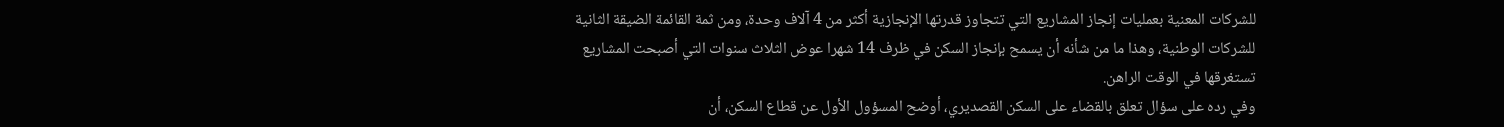للشركات المعنية بعمليات إنجاز المشاريع التي تتجاوز قدرتها الإنجازية أكثر من 4 آلاف وحدة، ومن ثمة القائمة الضيقة الثانية للشركات الوطنية، وهذا ما من شأنه أن يسمح بإنجاز السكن في ظرف 14 شهرا عوض الثلاث سنوات التي أصبحت المشاريع تستغرقها في الوقت الراهن.
وفي رده على سؤال تعلق بالقضاء على السكن القصديري، أوضح المسؤول الأول عن قطاع السكن، أن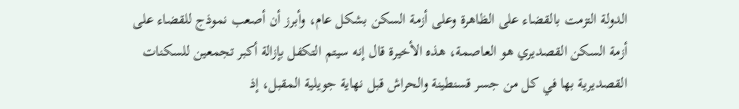الدولة التزمت بالقضاء على الظاهرة وعلى أزمة السكن بشكل عام، وأبرز أن أصعب نموذج للقضاء على أزمة السكن القصديري هو العاصمة، هذه الأخيرة قال إنه سيتم التكفل بإزالة أكبر تجمعين للسكنات القصديرية بها في كل من جسر قسنطينة والحراش قبل نهاية جويلية المقبل، إذ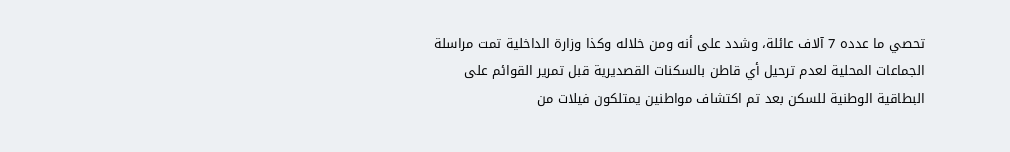تحصي ما عدده 7 آلاف عائلة، وشدد على أنه ومن خلاله وكذا وزارة الداخلية تمت مراسلة الجماعات المحلية لعدم ترحيل أي قاطن بالسكنات القصديرية قبل تمرير القوائم على البطاقية الوطنية للسكن بعد تم اكتشاف مواطنين يمتلكون فيلات من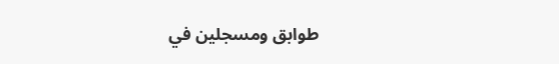طوابق ومسجلين في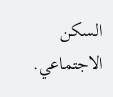السكن الاجتماعي.